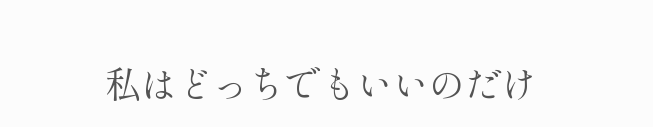私はどっちでもいいのだけ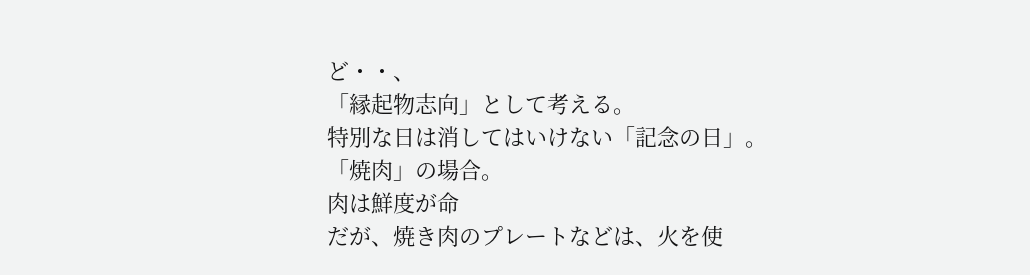ど・・、
「縁起物志向」として考える。
特別な日は消してはいけない「記念の日」。
「焼肉」の場合。
肉は鮮度が命
だが、焼き肉のプレートなどは、火を使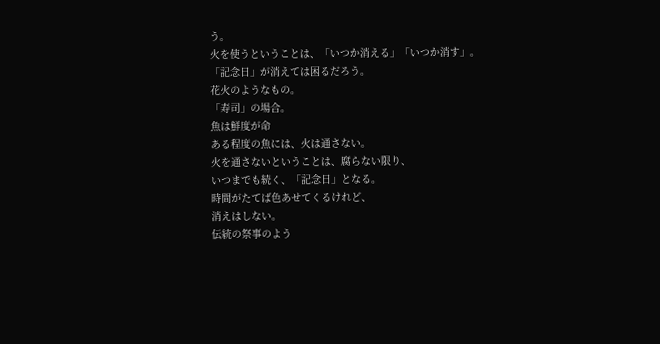う。
火を使うということは、「いつか消える」「いつか消す」。
「記念日」が消えては困るだろう。
花火のようなもの。
「寿司」の場合。
魚は鮮度が命
ある程度の魚には、火は通さない。
火を通さないということは、腐らない限り、
いつまでも続く、「記念日」となる。
時間がたてば色あせてくるけれど、
消えはしない。
伝統の祭事のよう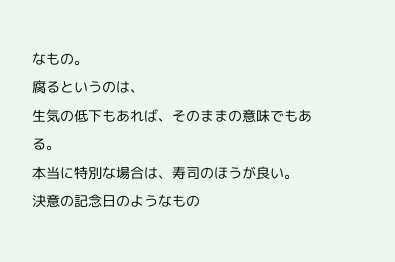なもの。
腐るというのは、
生気の低下もあれば、そのままの意味でもある。
本当に特別な場合は、寿司のほうが良い。
決意の記念日のようなもの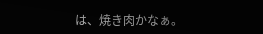は、焼き肉かなぁ。